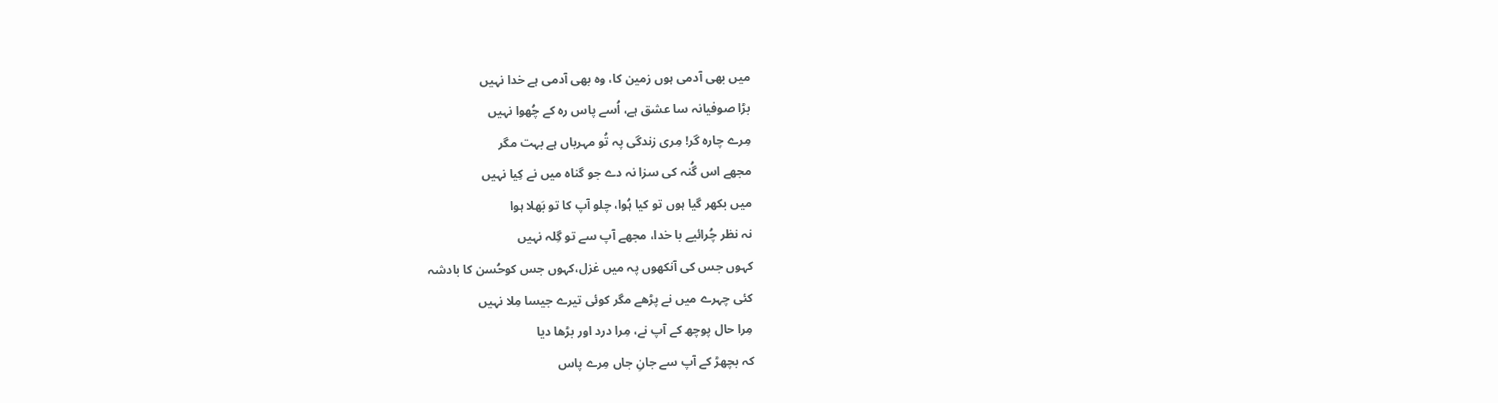میں بھی آدمی ہوں زمین کا، وہ بھی آدمی ہے خدا نہیں
بڑا صوفیانہ سا عشق ہے، اُسے پاس رہ کے چُھوا نہیں
مِرے چارہ گر! مِری زندگی پہ تُو مہرباں ہے بہت مگر
مجھے اس گُنہ کی سزا نہ دے جو گناہ میں نے کِیا نہیں
میں بکھر گیا ہوں تو کیا ہُوا، چلو آپ کا تو بَھلا ہوا
نہ نظر چُرائیے با خدا، مجھے آپ سے تو گِلہ نہیں
کہوں جس کی آنکھوں پہ میں غزل،کہوں جس کوحُسن کا بادشہ
کئی چہرے میں نے پڑھے مگر کوئی تیرے جیسا مِلا نہیں
مِرا حال پوچھ کے آپ نے، مِرا درد اور بڑھا دیا
کہ بچھڑ کے آپ سے جانِ جاں مِرے پاس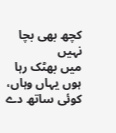کچھ بھی بچا نہیں
میں بھٹک رہا ہوں یہاں وہاں، کوئی ساتھ دے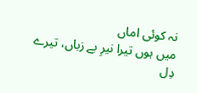نہ کوئی اماں
میں ہوں تیرا نیرِ بے زباں، تیرے دِل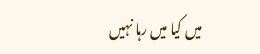میں کیا میں رہا نہیں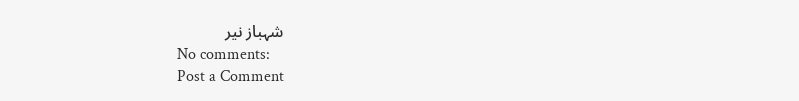شہباز نیر
No comments:
Post a Comment